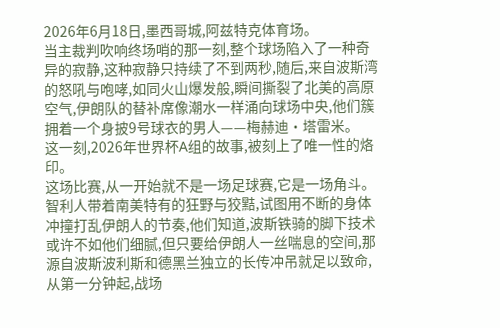2026年6月18日,墨西哥城,阿兹特克体育场。
当主裁判吹响终场哨的那一刻,整个球场陷入了一种奇异的寂静,这种寂静只持续了不到两秒,随后,来自波斯湾的怒吼与咆哮,如同火山爆发般,瞬间撕裂了北美的高原空气,伊朗队的替补席像潮水一样涌向球场中央,他们簇拥着一个身披9号球衣的男人——梅赫迪·塔雷米。
这一刻,2026年世界杯A组的故事,被刻上了唯一性的烙印。
这场比赛,从一开始就不是一场足球赛,它是一场角斗。
智利人带着南美特有的狂野与狡黠,试图用不断的身体冲撞打乱伊朗人的节奏,他们知道,波斯铁骑的脚下技术或许不如他们细腻,但只要给伊朗人一丝喘息的空间,那源自波斯波利斯和德黑兰独立的长传冲吊就足以致命,从第一分钟起,战场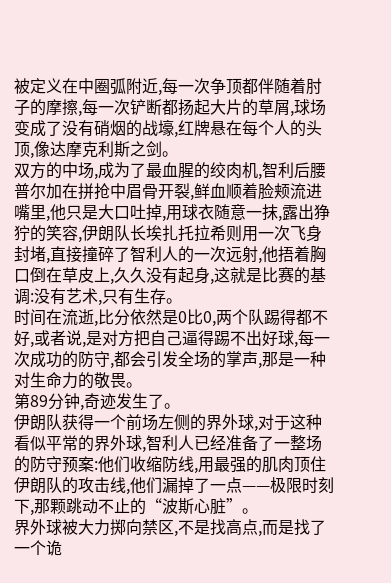被定义在中圈弧附近,每一次争顶都伴随着肘子的摩擦,每一次铲断都扬起大片的草屑,球场变成了没有硝烟的战壕,红牌悬在每个人的头顶,像达摩克利斯之剑。
双方的中场,成为了最血腥的绞肉机,智利后腰普尔加在拼抢中眉骨开裂,鲜血顺着脸颊流进嘴里,他只是大口吐掉,用球衣随意一抹,露出狰狞的笑容,伊朗队长埃扎托拉希则用一次飞身封堵,直接撞碎了智利人的一次远射,他捂着胸口倒在草皮上,久久没有起身,这就是比赛的基调:没有艺术,只有生存。
时间在流逝,比分依然是0比0,两个队踢得都不好,或者说,是对方把自己逼得踢不出好球,每一次成功的防守,都会引发全场的掌声,那是一种对生命力的敬畏。
第89分钟,奇迹发生了。
伊朗队获得一个前场左侧的界外球,对于这种看似平常的界外球,智利人已经准备了一整场的防守预案:他们收缩防线,用最强的肌肉顶住伊朗队的攻击线,他们漏掉了一点——极限时刻下,那颗跳动不止的“波斯心脏”。
界外球被大力掷向禁区,不是找高点,而是找了一个诡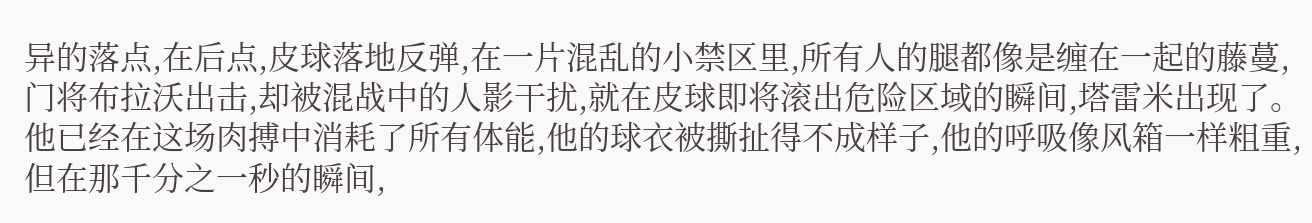异的落点,在后点,皮球落地反弹,在一片混乱的小禁区里,所有人的腿都像是缠在一起的藤蔓,门将布拉沃出击,却被混战中的人影干扰,就在皮球即将滚出危险区域的瞬间,塔雷米出现了。
他已经在这场肉搏中消耗了所有体能,他的球衣被撕扯得不成样子,他的呼吸像风箱一样粗重,但在那千分之一秒的瞬间,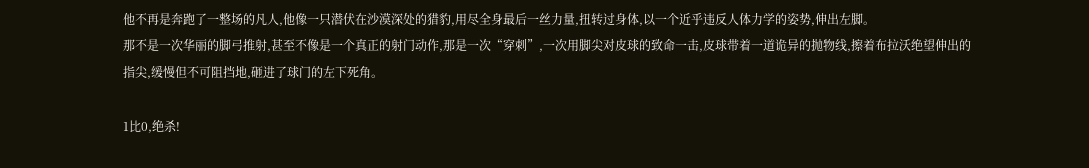他不再是奔跑了一整场的凡人,他像一只潜伏在沙漠深处的猎豹,用尽全身最后一丝力量,扭转过身体,以一个近乎违反人体力学的姿势,伸出左脚。
那不是一次华丽的脚弓推射,甚至不像是一个真正的射门动作,那是一次“穿刺”,一次用脚尖对皮球的致命一击,皮球带着一道诡异的抛物线,擦着布拉沃绝望伸出的指尖,缓慢但不可阻挡地,砸进了球门的左下死角。

1比0,绝杀!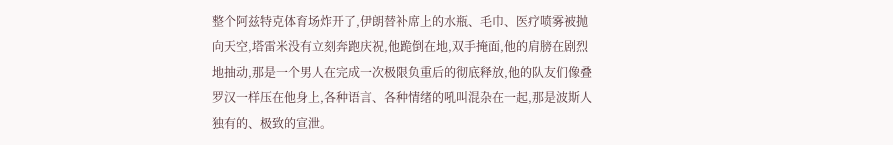整个阿兹特克体育场炸开了,伊朗替补席上的水瓶、毛巾、医疗喷雾被抛向天空,塔雷米没有立刻奔跑庆祝,他跪倒在地,双手掩面,他的肩膀在剧烈地抽动,那是一个男人在完成一次极限负重后的彻底释放,他的队友们像叠罗汉一样压在他身上,各种语言、各种情绪的吼叫混杂在一起,那是波斯人独有的、极致的宣泄。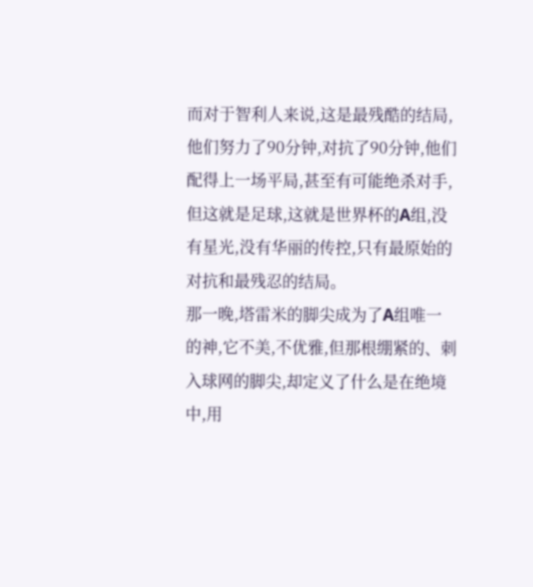而对于智利人来说,这是最残酷的结局,他们努力了90分钟,对抗了90分钟,他们配得上一场平局,甚至有可能绝杀对手,但这就是足球,这就是世界杯的A组,没有星光,没有华丽的传控,只有最原始的对抗和最残忍的结局。
那一晚,塔雷米的脚尖成为了A组唯一的神,它不美,不优雅,但那根绷紧的、刺入球网的脚尖,却定义了什么是在绝境中,用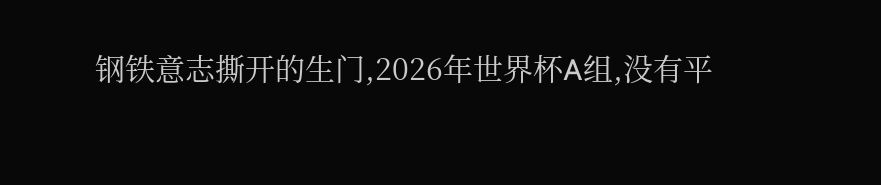钢铁意志撕开的生门,2026年世界杯A组,没有平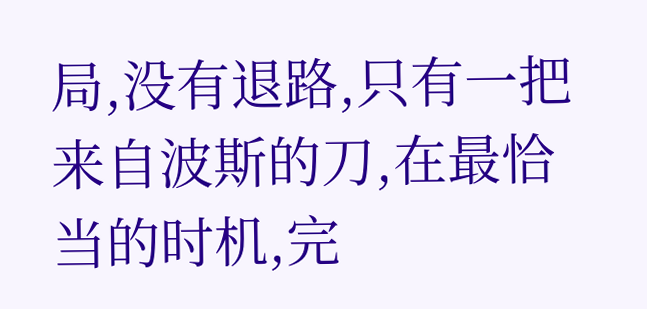局,没有退路,只有一把来自波斯的刀,在最恰当的时机,完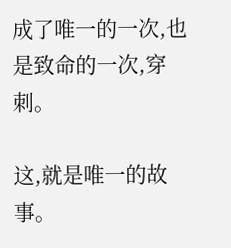成了唯一的一次,也是致命的一次,穿刺。

这,就是唯一的故事。